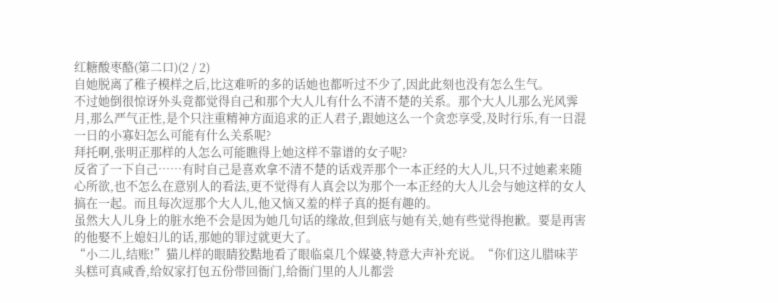红糖酸枣酪(第二口)(2 / 2)
自她脱离了稚子模样之后,比这难听的多的话她也都听过不少了,因此此刻也没有怎么生气。
不过她倒很惊讶外头竟都觉得自己和那个大人儿有什么不清不楚的关系。那个大人儿那么光风霁月,那么严气正性,是个只注重精神方面追求的正人君子,跟她这么一个贪恋享受,及时行乐,有一日混一日的小寡妇怎么可能有什么关系呢?
拜托啊,张明正那样的人怎么可能瞧得上她这样不靠谱的女子呢?
反省了一下自己……有时自己是喜欢拿不清不楚的话戏弄那个一本正经的大人儿,只不过她素来随心所欲,也不怎么在意别人的看法,更不觉得有人真会以为那个一本正经的大人儿会与她这样的女人搞在一起。而且每次逗那个大人儿,他又恼又羞的样子真的挺有趣的。
虽然大人儿身上的脏水绝不会是因为她几句话的缘故,但到底与她有关,她有些觉得抱歉。要是再害的他娶不上媳妇儿的话,那她的罪过就更大了。
“小二儿,结账!”猫儿样的眼睛狡黠地看了眼临桌几个媒婆,特意大声补充说。“你们这儿腊味芋头糕可真咸香,给奴家打包五份带回衙门,给衙门里的人儿都尝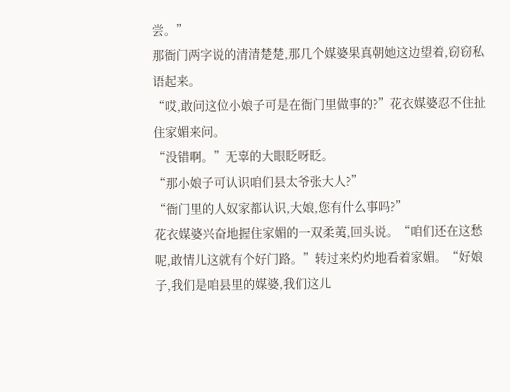尝。”
那衙门两字说的清清楚楚,那几个媒婆果真朝她这边望着,窃窃私语起来。
“哎,敢问这位小娘子可是在衙门里做事的?”花衣媒婆忍不住扯住家媚来问。
“没错啊。”无辜的大眼眨呀眨。
“那小娘子可认识咱们县太爷张大人?”
“衙门里的人奴家都认识,大娘,您有什么事吗?”
花衣媒婆兴奋地握住家媚的一双柔荑,回头说。“咱们还在这愁呢,敢情儿这就有个好门路。”转过来灼灼地看着家媚。“好娘子,我们是咱县里的媒婆,我们这儿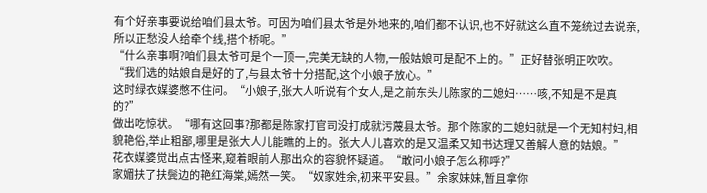有个好亲事要说给咱们县太爷。可因为咱们县太爷是外地来的,咱们都不认识,也不好就这么直不笼统过去说亲,所以正愁没人给牵个线,搭个桥呢。”
“什么亲事啊?咱们县太爷可是个一顶一,完美无缺的人物,一般姑娘可是配不上的。”正好替张明正吹吹。
“我们选的姑娘自是好的了,与县太爷十分搭配,这个小娘子放心。”
这时绿衣媒婆憋不住问。“小娘子,张大人听说有个女人,是之前东头儿陈家的二媳妇……咳,不知是不是真的?”
做出吃惊状。“哪有这回事?那都是陈家打官司没打成就污蔑县太爷。那个陈家的二媳妇就是一个无知村妇,相貌艳俗,举止粗鄙,哪里是张大人儿能瞧的上的。张大人儿喜欢的是又温柔又知书达理又善解人意的姑娘。”
花衣媒婆觉出点古怪来,窥着眼前人那出众的容貌怀疑道。“敢问小娘子怎么称呼?”
家媚扶了扶鬓边的艳红海棠,嫣然一笑。“奴家姓余,初来平安县。”余家妹妹,暂且拿你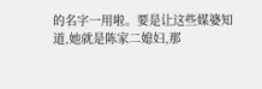的名字一用啦。要是让这些媒婆知道,她就是陈家二媳妇,那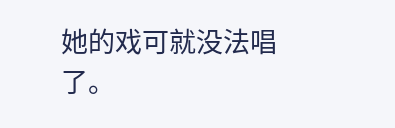她的戏可就没法唱了。